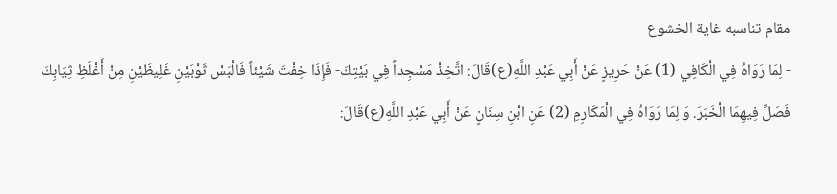مقام تناسبه غاية الخشوع
- لِمَا رَوَاهُ فِي الْكَافِي (1) عَنْ حَرِيزٍ عَنْ أَبِي عَبْدِ اللَّهِ(ع)قَالَ: اتَّخِذْ مَسْجِداً فِي بَيْتِكَ- فَإِذَا خِفْتَ شَيْئاً فَالْبَسْ ثَوْبَيْنِ غَلِيظَيْنِ مِنْ أَغْلَظِ ثِيَابِكَ فَصَلِّ فِيهِمَا الْخَبَرَ. وَ لِمَا رَوَاهُ فِي الْمَكَارِمِ (2) عَنِ ابْنِ سِنَانٍ عَنْ أَبِي عَبْدِ اللَّهِ(ع)قَالَ: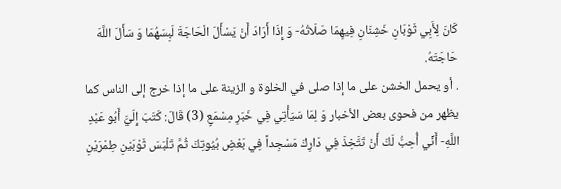كَانَ لِأَبِي ثَوْبَانِ خَشِنَانِ فِيهِمَا صَلَاتُهُ- وَ إِذَا أَرَادَ أَنْ يَسْأَلَ الْحَاجَةَ لَبِسَهُمَا وَ سَأَلَ اللَّهَ حَاجَتَهُ.
. أو يحمل الخشن على ما إذا صلى في الخلوة و الزينة على ما إذا خرج إلى الناس كما يظهر من فحوى بعض الأخبار وَ لِمَا سَيَأْتِي فِي خَبَرِ مِسْمَعٍ (3) قَالَ: كَتَبَ إِلَيَّ أَبُو عَبْدِ اللَّهِ- أَنِّي أُحِبُّ لَكَ أَنْ تَتَّخِذَ فِي دَارِكَ مَسْجِداً فِي بَعْضِ بُيُوتِكَ ثُمَّ تَلْبَسَ ثَوْبَيْنِ طِمْرَيْنِ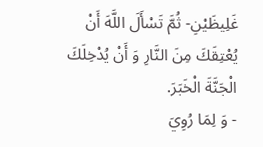غَلِيظَيْنِ- ثُمَّ تَسْأَلَ اللَّهَ أَنْ يُعْتِقَكَ مِنَ النَّارِ وَ أَنْ يُدْخِلَكَ الْجَنَّةَ الْخَبَرَ.
- وَ لِمَا رُوِيَ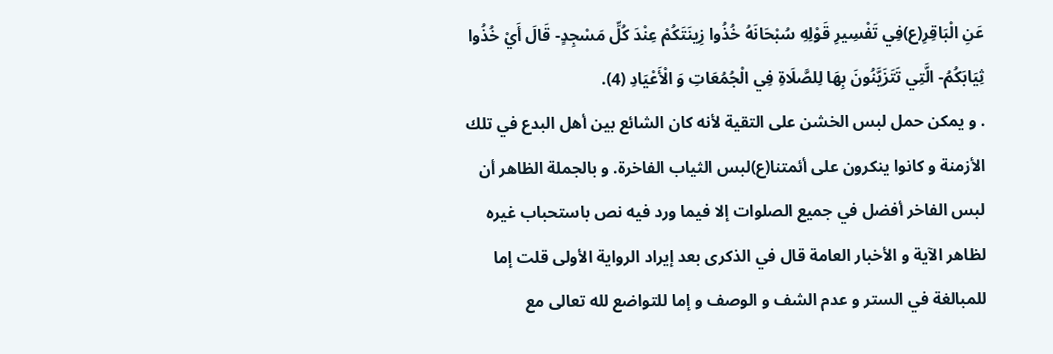عَنِ الْبَاقِرِ(ع)فِي تَفْسِيرِ قَوْلِهِ سُبْحَانَهُ خُذُوا زِينَتَكُمْ عِنْدَ كُلِّ مَسْجِدٍ- قَالَ أَيْ خُذُوا ثِيَابَكُمُ- الَّتِي تَتَزَيَّنُونَ بِهَا لِلصَّلَاةِ فِي الْجُمُعَاتِ وَ الْأَعْيَادِ (4).
. و يمكن حمل لبس الخشن على التقية لأنه كان الشائع بين أهل البدع في تلك الأزمنة و كانوا ينكرون على أئمتنا(ع)لبس الثياب الفاخرة. و بالجملة الظاهر أن لبس الفاخر أفضل في جميع الصلوات إلا فيما ورد فيه نص باستحباب غيره لظاهر الآية و الأخبار العامة قال في الذكرى بعد إيراد الرواية الأولى قلت إما للمبالغة في الستر و عدم الشف و الوصف و إما للتواضع لله تعالى مع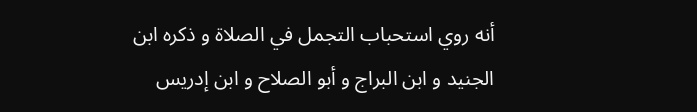أنه روي استحباب التجمل في الصلاة و ذكره ابن الجنيد و ابن البراج و أبو الصلاح و ابن إدريس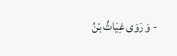- وَ رَوَى غِيَاثُ بْنُ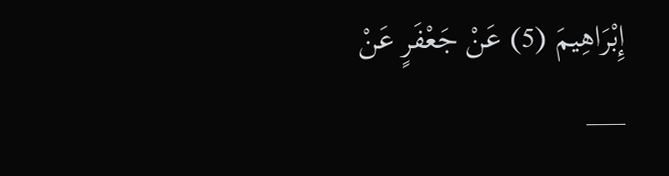إِبْرَاهِيمَ (5) عَنْ جَعْفَرٍ عَنْ
___